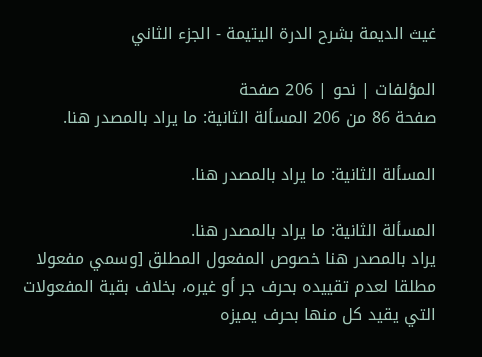غيث الديمة بشرح الدرة اليتيمة - الجزء الثاني

المؤلفات | نحو | 206 صفحة
صفحة 86 من 206 المسألة الثانية: ما يراد بالمصدر هنا.

المسألة الثانية: ما يراد بالمصدر هنا.

المسألة الثانية: ما يراد بالمصدر هنا.
يراد بالمصدر هنا خصوص المفعول المطلق [وسمي مفعولا مطلقا لعدم تقييده بحرف جر أو غيره، بخلاف بقية المفعولات التي يقيد كل منها بحرف يميزه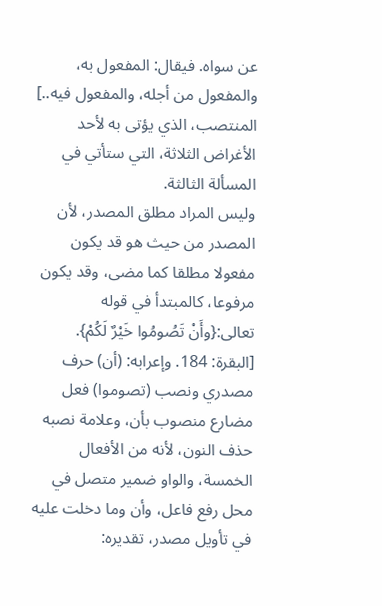عن سواه. فيقال: المفعول به، والمفعول من أجله، والمفعول فيه..] المنتصب، الذي يؤتى به لأحد الأغراض الثلاثة، التي ستأتي في المسألة الثالثة.
وليس المراد مطلق المصدر، لأن المصدر من حيث هو قد يكون مفعولا مطلقا كما مضى، وقد يكون مرفوعا، كالمبتدأ في قوله تعالى:{وأَنْ تَصُومُوا خَيْرٌ لَكُمْ}. [البقرة: 184. وإعرابه: (أن) حرف مصدري ونصب (تصوموا) فعل مضارع منصوب بأن، وعلامة نصبه حذف النون، لأنه من الأفعال الخمسة، والواو ضمير متصل في محل رفع فاعل، وأن وما دخلت عليه في تأويل مصدر، تقديره: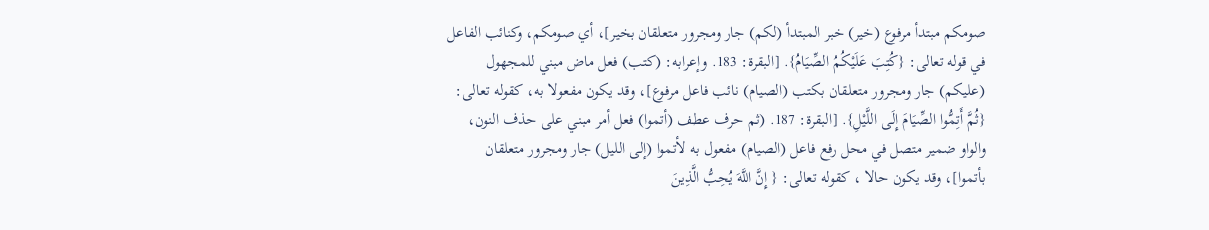صومكم مبتدأ مرفوع (خير) خبر المبتدأ (لكم) جار ومجرور متعلقان بخير]، أي صومكم، وكنائب الفاعل في قوله تعالى: {كُتِبَ عَلَيْكُمُ الصِّيَامُ}. [البقرة: 183. وإعرابه: (كتب) فعل ماض مبني للمجهول (عليكم) جار ومجرور متعلقان بكتب (الصيام) نائب فاعل مرفوع]، وقد يكون مفعولا به، كقوله تعالى: {ثُمَّ أَتِمُّوا الصِّيَامَ إِلَى اللَّيْلِ}. [البقرة: 187. (ثم حرف عطف (أتموا) فعل أمر مبني على حذف النون، والواو ضمير متصل في محل رفع فاعل (الصيام) مفعول به لأتموا (إلى الليل) جار ومجرور متعلقان بأتموا]، وقد يكون حالا ، كقوله تعالى: { إِنَّ اللَّهَ يُحِبُّ الَّذِينَ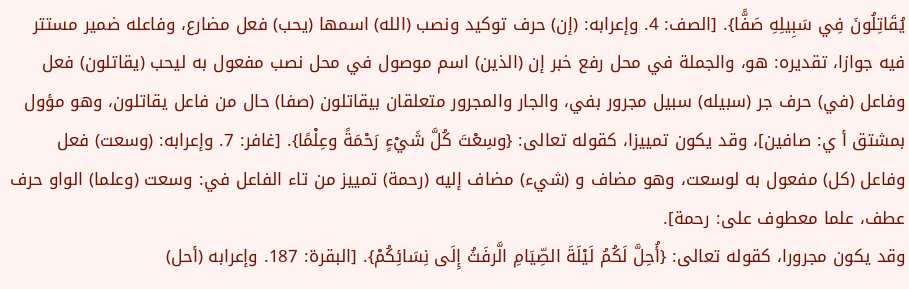يُقَاتِلُونَ فِي سَبِيلِهِ صَفًّا}. [الصف: 4. وإعرابه: (إن) حرف توكيد ونصب (الله) اسمها (يحب) فعل مضارع، وفاعله ضمير مستتر فيه جوازا، تقديره: هو، والجملة في محل رفع خبر إن (الذين) اسم موصول في محل نصب مفعول به ليحب (يقاتلون) فعل وفاعل (في) حرف جر (سبيله) سبيل مجرور بفي، والجار والمجرور متعلقان بيقاتلون (صفا) حال من فاعل يقاتلون، وهو مؤول بمشتق أ ي: صافين]، وقد يكون تمييزا، كقوله تعالى: {وسِعْتَ كُلَّ شَيْءٍ رَحْمَةً وعِلْمًا}. [غافر: 7. وإعرابه: (وسعت) فعل وفاعل (كل) مفعول به لوسعت، وهو مضاف و (شيء) مضاف إليه (رحمة) تمييز من تاء الفاعل في: وسعت (وعلما) الواو حرف عطف، علما معطوف على: رحمة].
وقد يكون مجرورا، كقوله تعالى: {أُحِلَّ لَكُمُ لَيْلَةَ الصِّيَامِ الَّرفَثُ إِلَى نِسَائِكُمْ}. [البقرة: 187. وإعرابه (أحل)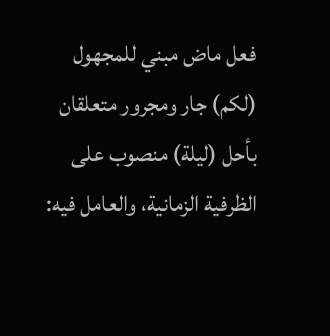فعل ماض مبني للمجهول (لكم) جار ومجرور متعلقان بأحل (ليلة) منصوب على الظرفية الزمانية، والعامل فيه: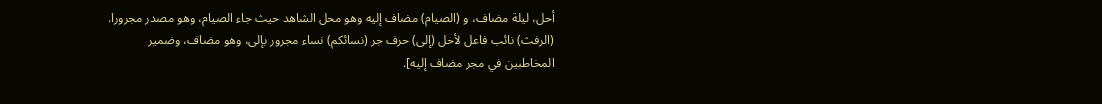أحل، ليلة مضاف، و (الصيام) مضاف إليه وهو محل الشاهد حيث جاء الصيام، وهو مصدر مجرورا. (الرفث) نائب فاعل لأحل (إلى) حرف جر (نسائكم) نساء مجرور بإلى، وهو مضاف، وضمير المخاطبين في مجر مضاف إليه].